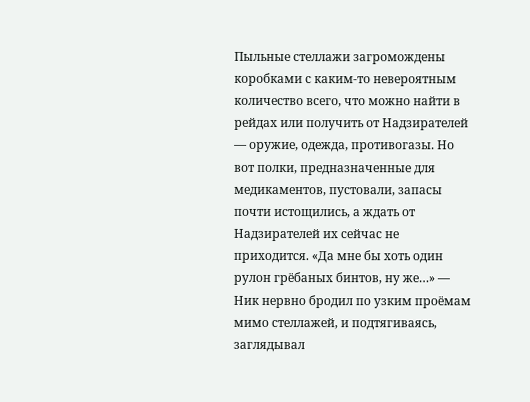Пыльные стеллажи загромождены коробками с каким-то невероятным количество всего, что можно найти в рейдах или получить от Надзирателей — оружие, одежда, противогазы. Но вот полки, предназначенные для медикаментов, пустовали, запасы почти истощились, а ждать от Надзирателей их сейчас не приходится. «Да мне бы хоть один рулон грёбаных бинтов, ну же…» — Ник нервно бродил по узким проёмам мимо стеллажей, и подтягиваясь, заглядывал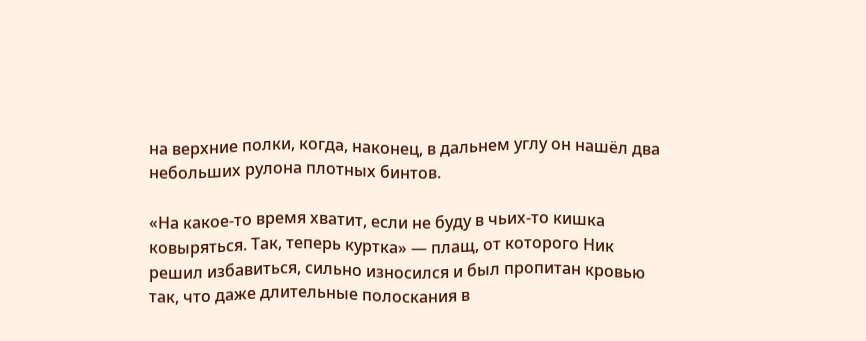на верхние полки, когда, наконец, в дальнем углу он нашёл два небольших рулона плотных бинтов.

«На какое-то время хватит, если не буду в чьих-то кишка ковыряться. Так, теперь куртка» — плащ, от которого Ник решил избавиться, сильно износился и был пропитан кровью так, что даже длительные полоскания в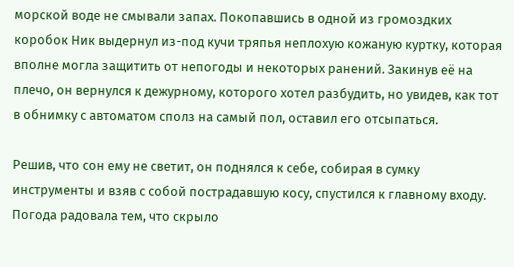морской воде не смывали запах. Покопавшись в одной из громоздких коробок Ник выдернул из-под кучи тряпья неплохую кожаную куртку, которая вполне могла защитить от непогоды и некоторых ранений. Закинув её на плечо, он вернулся к дежурному, которого хотел разбудить, но увидев, как тот в обнимку с автоматом сполз на самый пол, оставил его отсыпаться.

Решив, что сон ему не светит, он поднялся к себе, собирая в сумку инструменты и взяв с собой пострадавшую косу, спустился к главному входу. Погода радовала тем, что скрыло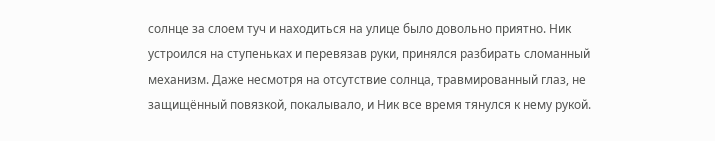солнце за слоем туч и находиться на улице было довольно приятно. Ник устроился на ступеньках и перевязав руки, принялся разбирать сломанный механизм. Даже несмотря на отсутствие солнца, травмированный глаз, не защищённый повязкой, покалывало, и Ник все время тянулся к нему рукой.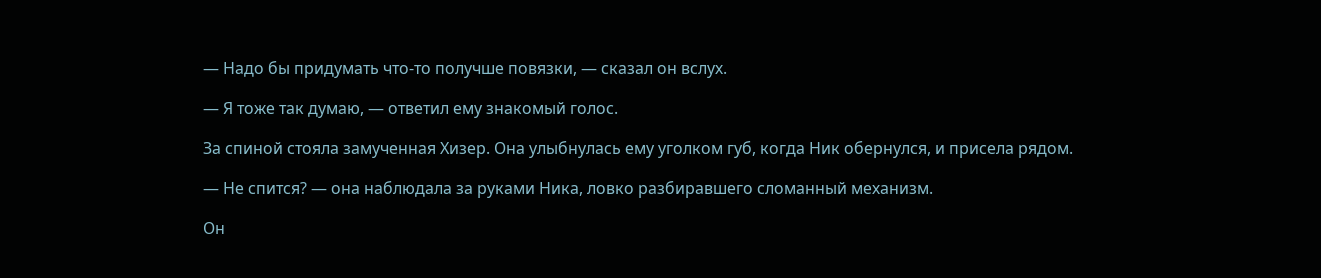— Надо бы придумать что-то получше повязки, — сказал он вслух.

— Я тоже так думаю, — ответил ему знакомый голос.

За спиной стояла замученная Хизер. Она улыбнулась ему уголком губ, когда Ник обернулся, и присела рядом.

— Не спится? — она наблюдала за руками Ника, ловко разбиравшего сломанный механизм.

Он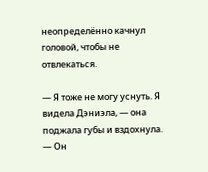неопределённо качнул головой, чтобы не отвлекаться.

— Я тоже не могу уснуть. Я видела Дэниэла, — она поджала губы и вздохнула. — Он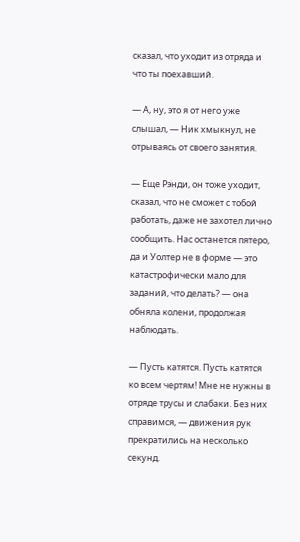сказал, что уходит из отряда и что ты поехавший.

— А, ну, это я от него уже слышал, — Ник хмыкнул, не отрываясь от своего занятия.

— Еще Рэнди, он тоже уходит, сказал, что не сможет с тобой работать, даже не захотел лично сообщить. Нас останется пятеро, да и Уолтер не в форме — это катастрофически мало для заданий, что делать? — она обняла колени, продолжая наблюдать.

— Пусть катятся. Пусть катятся ко всем чертям! Мне не нужны в отряде трусы и слабаки. Без них справимся, — движения рук прекратились на несколько секунд.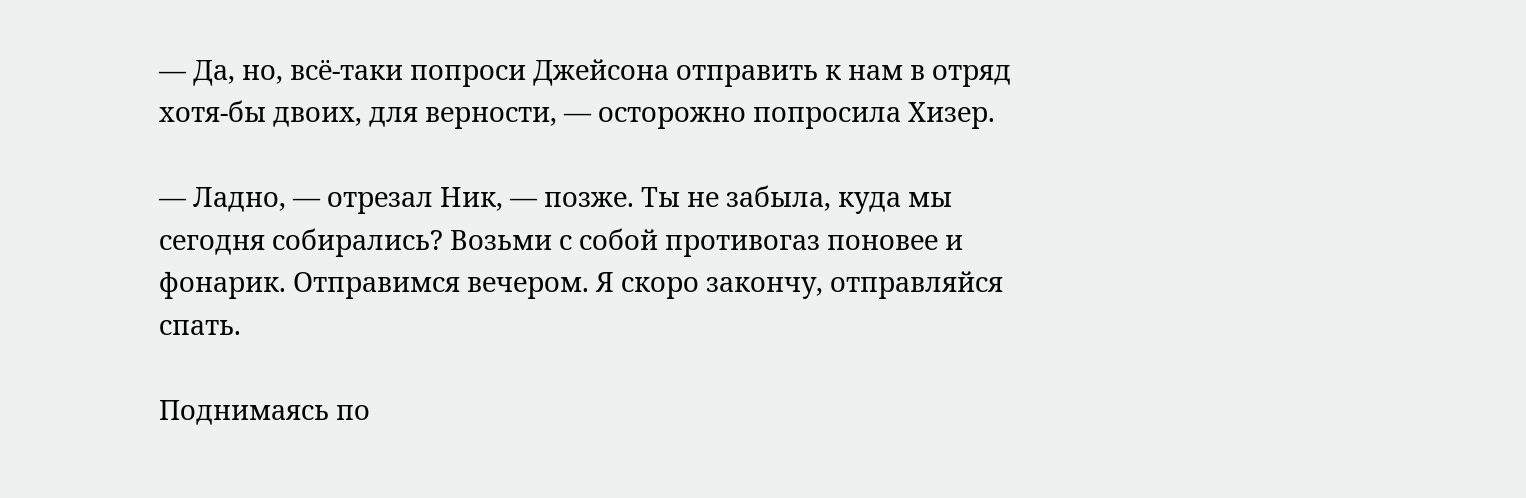— Да, но, всё-таки попроси Джейсона отправить к нам в отряд хотя-бы двоих, для верности, — осторожно попросила Хизер.

— Ладно, — отрезал Ник, — позже. Ты не забыла, куда мы сегодня собирались? Возьми с собой противогаз поновее и фонарик. Отправимся вечером. Я скоро закончу, отправляйся спать.

Поднимаясь по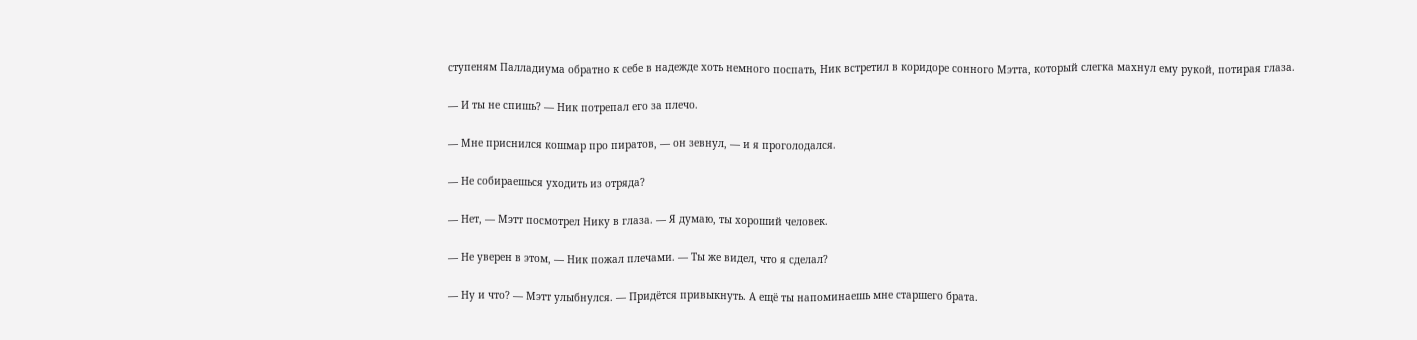ступеням Палладиума обратно к себе в надежде хоть немного поспать, Ник встретил в коридоре сонного Мэтта, который слегка махнул ему рукой, потирая глаза.

— И ты не спишь? — Ник потрепал его за плечо.

— Мне приснился кошмар про пиратов, — он зевнул, — и я проголодался.

— Не собираешься уходить из отряда?

— Нет, — Мэтт посмотрел Нику в глаза. — Я думаю, ты хороший человек.

— Не уверен в этом, — Ник пожал плечами. — Ты же видел, что я сделал?

— Ну и что? — Мэтт улыбнулся. — Придётся привыкнуть. А ещё ты напоминаешь мне старшего брата.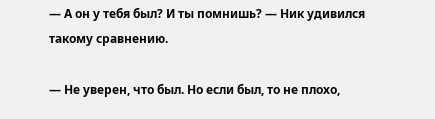— А он у тебя был? И ты помнишь? — Ник удивился такому сравнению.

— Не уверен, что был. Но если был, то не плохо,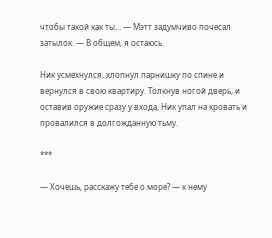чтобы такой как ты… — Мэтт задумчиво почесал затылок. — В общем, я остаюсь.

Ник усмехнулся, хлопнул парнишку по спине и вернулся в свою квартиру. Толкнув ногой дверь, и оставив оружие сразу у входа, Ник упал на кровать и провалился в долгожданную тьму.

***

— Хочешь, расскажу тебе о море? — к нему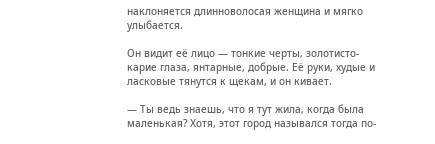наклоняется длинноволосая женщина и мягко улыбается.

Он видит её лицо — тонкие черты, золотисто-карие глаза, янтарные, добрые. Её руки, худые и ласковые тянутся к щекам, и он кивает.

— Ты ведь знаешь, что я тут жила, когда была маленькая? Хотя, этот город назывался тогда по-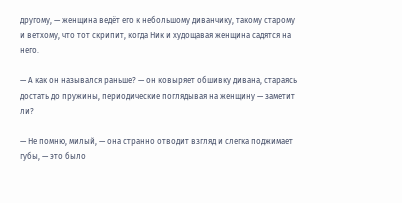другому, — женщина ведёт его к небольшому диванчику, такому старому и ветхому, что тот скрипит, когда Ник и худощавая женщина садятся на него.

— А как он назывался раньше? — он ковыряет обшивку дивана, стараясь достать до пружины, периодические поглядывая на женщину — заметит ли?

— Не помню, милый, — она странно отводит взгляд и слегка поджимает губы, — это было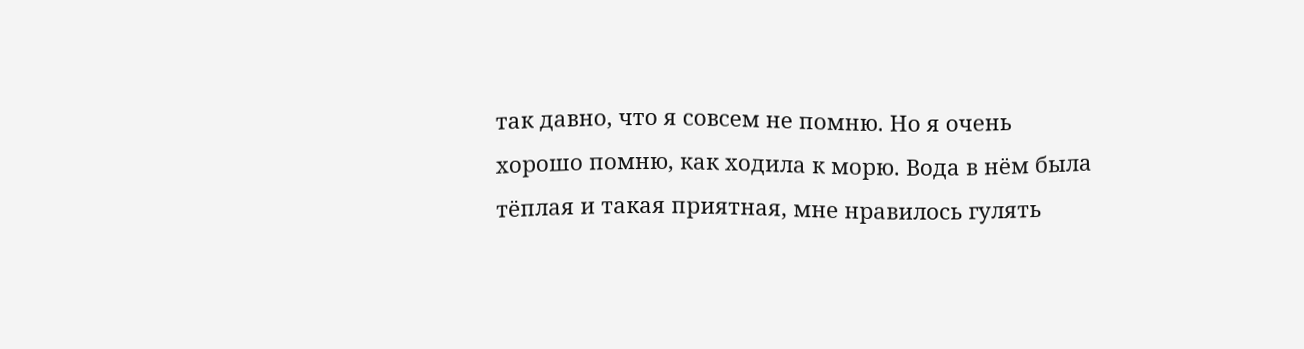так давно, что я совсем не помню. Но я очень хорошо помню, как ходила к морю. Вода в нём была тёплая и такая приятная, мне нравилось гулять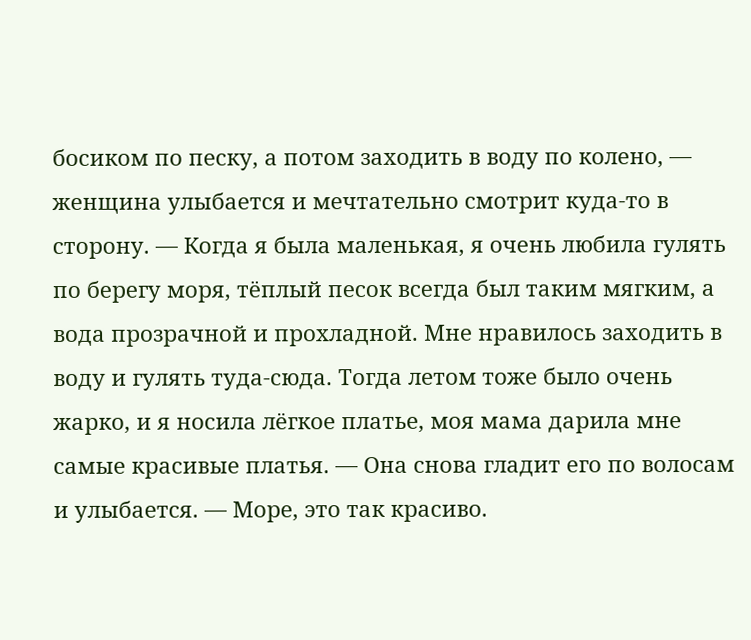босиком по песку, а потом заходить в воду по колено, — женщина улыбается и мечтательно смотрит куда-то в сторону. — Когда я была маленькая, я очень любила гулять по берегу моря, тёплый песок всегда был таким мягким, а вода прозрачной и прохладной. Мне нравилось заходить в воду и гулять туда-сюда. Тогда летом тоже было очень жарко, и я носила лёгкое платье, моя мама дарила мне самые красивые платья. — Она снова гладит его по волосам и улыбается. — Море, это так красиво.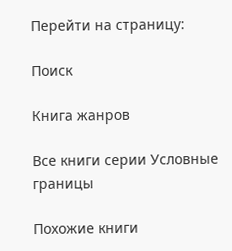Перейти на страницу:

Поиск

Книга жанров

Все книги серии Условные границы

Похожие книги